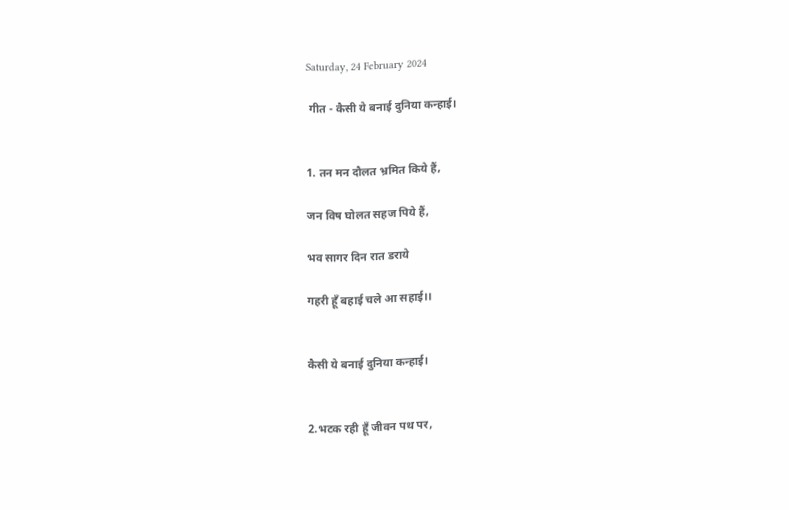Saturday, 24 February 2024

 गीत - कैसी ये बनाई दुनिया कन्हाई।


1. तन मन दौलत भ्रमित किये हैं,

जन विष घोलत सहज पिये हैं,

भव सागर दिन रात डराये

गहरी हूँ बहाई चले आ सहाई।।


कैसी ये बनाई दुनिया कन्हाई।


2.भटक रही हूँ जीवन पथ पर,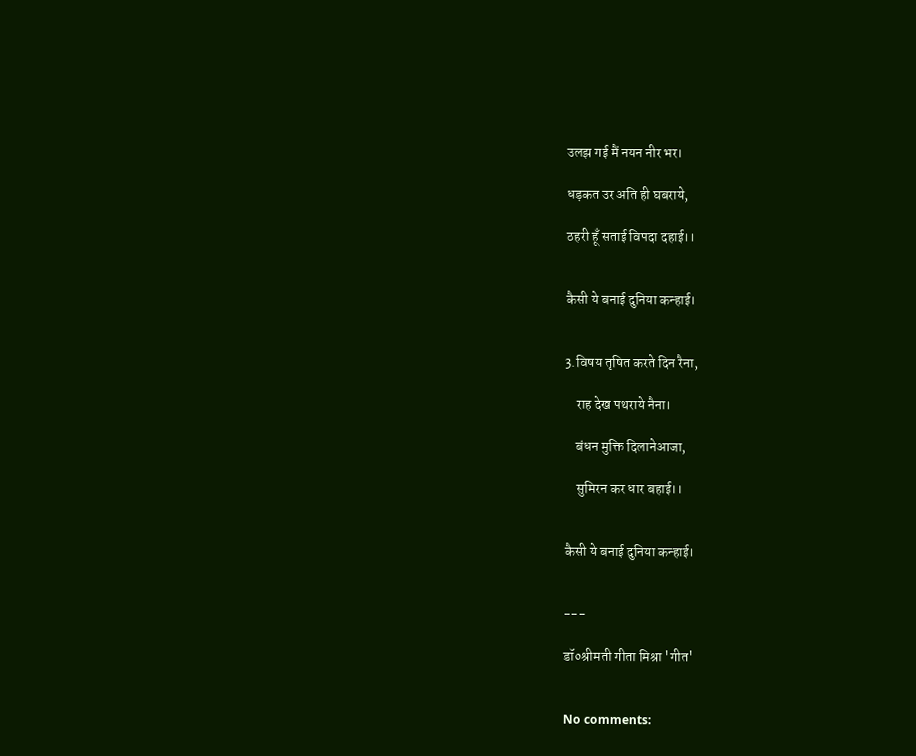उलझ गई मैं नयन नीर भर।

धड़कत उर अति ही घबराये,

ठहरी हूँ सताई विपदा दहाई।।


कैसी ये बनाई दुनिया कन्हाई।


3.विषय तृषित करते दिन रैना,

    राह देख पथराये नैना।

    बंधन मुक्ति दिलानेआजा,

    सुमिरन कर धार बहाई।।


कैसी ये बनाई दुनिया कन्हाई।


---

डॉ०श्रीमती गीता मिश्रा 'गीत'


No comments: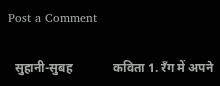Post a Comment

  सुहानी-सुबह             कविता 1. रँग में अपने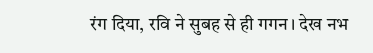रंग दिया, रवि ने सुबह से ही गगन। देख नभ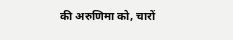की अरुणिमा को, चारों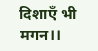दिशाएँ भी मगन।।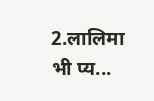2.लालिमा भी प्य...